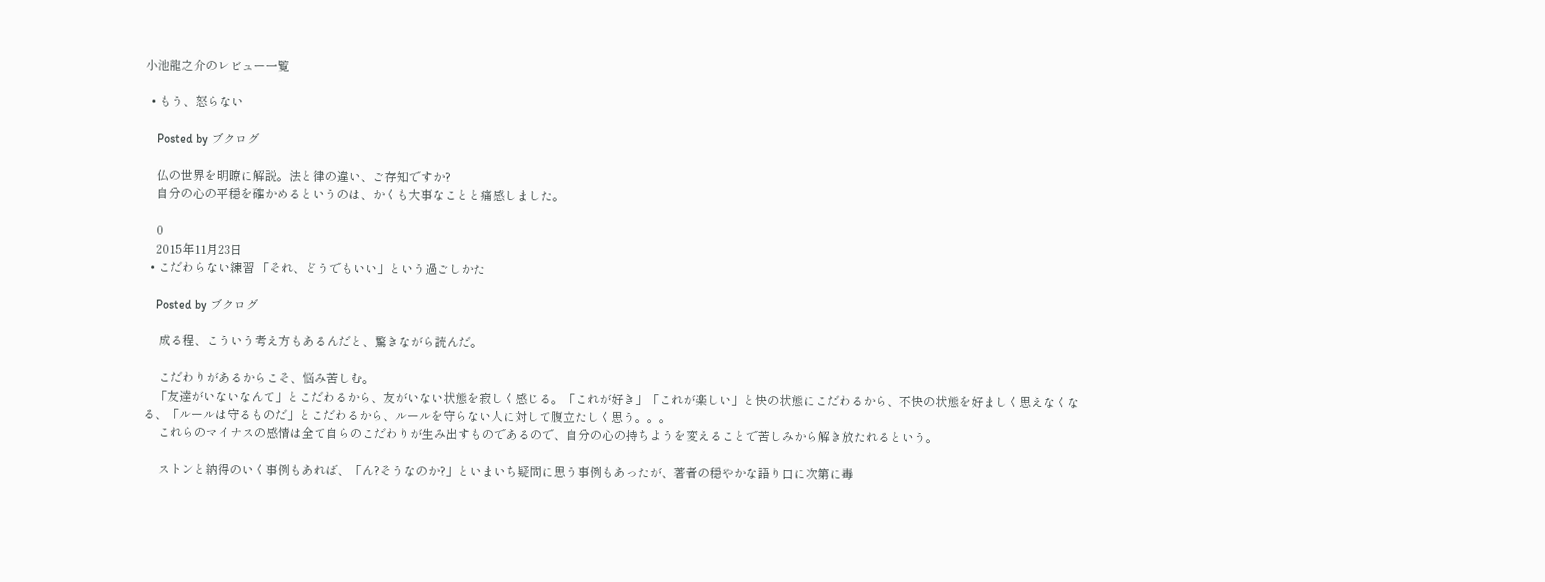小池龍之介のレビュー一覧

  • もう、怒らない

    Posted by ブクログ

    仏の世界を明瞭に解説。法と律の違い、ご存知ですか?
    自分の心の平穏を確かめるというのは、かくも大事なことと痛感しました。

    0
    2015年11月23日
  • こだわらない練習 「それ、どうでもいい」という過ごしかた

    Posted by ブクログ

     成る程、こういう考え方もあるんだと、驚きながら読んだ。

     こだわりがあるからこそ、悩み苦しむ。
    「友達がいないなんて」とこだわるから、友がいない状態を寂しく感じる。「これが好き」「これが楽しい」と快の状態にこだわるから、不快の状態を好ましく思えなくなる、「ルールは守るものだ」とこだわるから、ルールを守らない人に対して腹立たしく思う。。。
     これらのマイナスの感情は全て自らのこだわりが生み出すものであるので、自分の心の持ちようを変えることで苦しみから解き放たれるという。

     ストンと納得のいく事例もあれば、「ん?そうなのか?」といまいち疑問に思う事例もあったが、著者の穏やかな語り口に次第に毒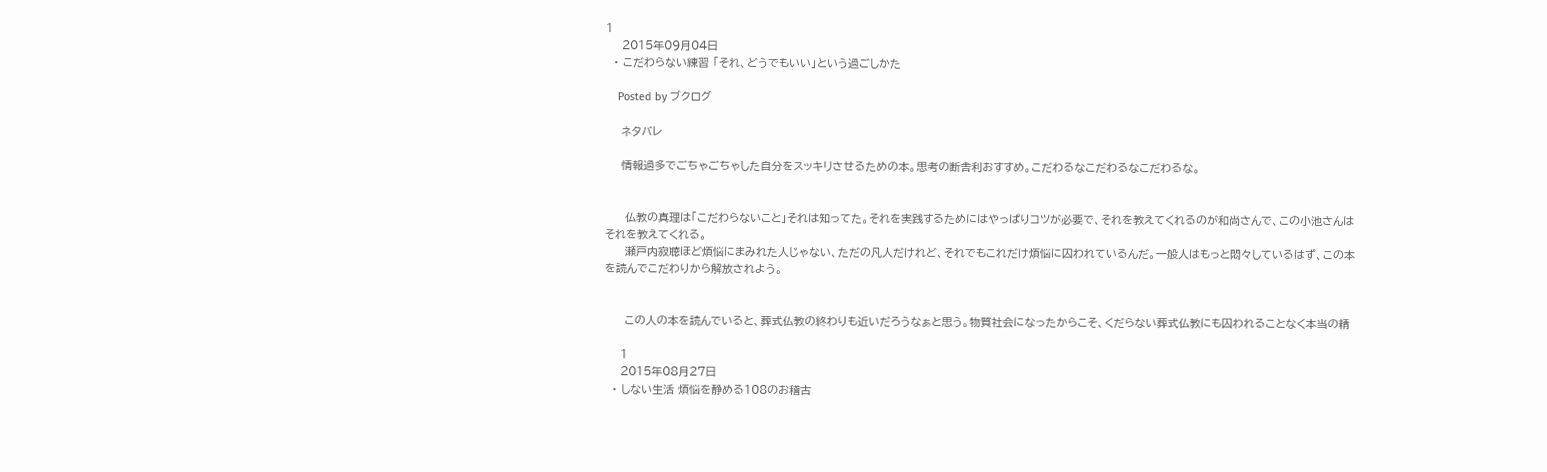1
    2015年09月04日
  • こだわらない練習 「それ、どうでもいい」という過ごしかた

    Posted by ブクログ

    ネタバレ

    情報過多でごちゃごちゃした自分をスッキリさせるための本。思考の断舎利おすすめ。こだわるなこだわるなこだわるな。


     仏教の真理は「こだわらないこと」それは知ってた。それを実践するためにはやっぱりコツが必要で、それを教えてくれるのが和尚さんで、この小池さんはそれを教えてくれる。
     瀬戸内寂聴ほど煩悩にまみれた人じゃない、ただの凡人だけれど、それでもこれだけ煩悩に囚われているんだ。一般人はもっと悶々しているはず、この本を読んでこだわりから解放されよう。


     この人の本を読んでいると、葬式仏教の終わりも近いだろうなぁと思う。物質社会になったからこそ、くだらない葬式仏教にも囚われることなく本当の精

    1
    2015年08月27日
  • しない生活 煩悩を静める108のお稽古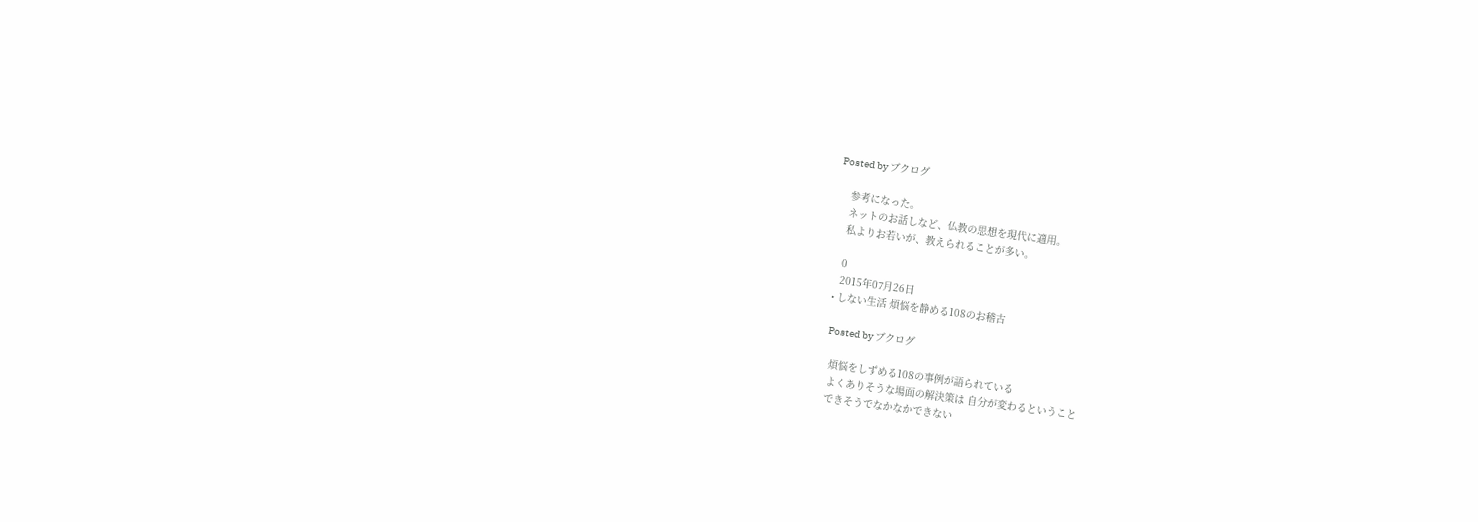Posted by ブクログ

    参考になった。
    ネットのお話しなど、仏教の思想を現代に適用。
    私よりお若いが、教えられることが多い。

    0
    2015年07月26日
  • しない生活 煩悩を静める108のお稽古

    Posted by ブクログ

    煩悩をしずめる108の事例が語られている
    よくありそうな場面の解決策は 自分が変わるということ
    できそうでなかなかできない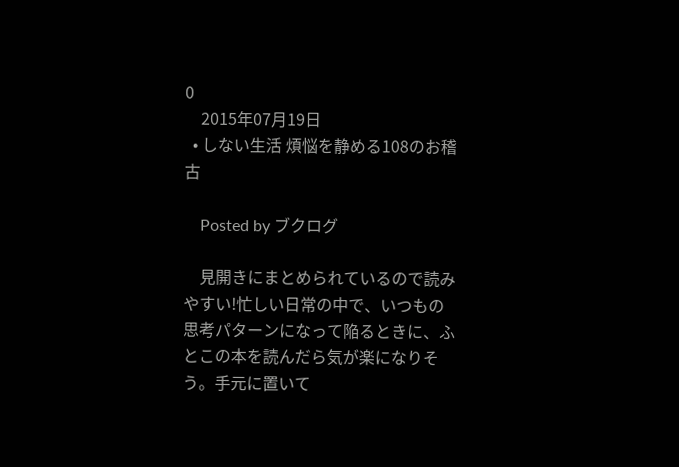0
    2015年07月19日
  • しない生活 煩悩を静める108のお稽古

    Posted by ブクログ

    見開きにまとめられているので読みやすい!忙しい日常の中で、いつもの思考パターンになって陥るときに、ふとこの本を読んだら気が楽になりそう。手元に置いて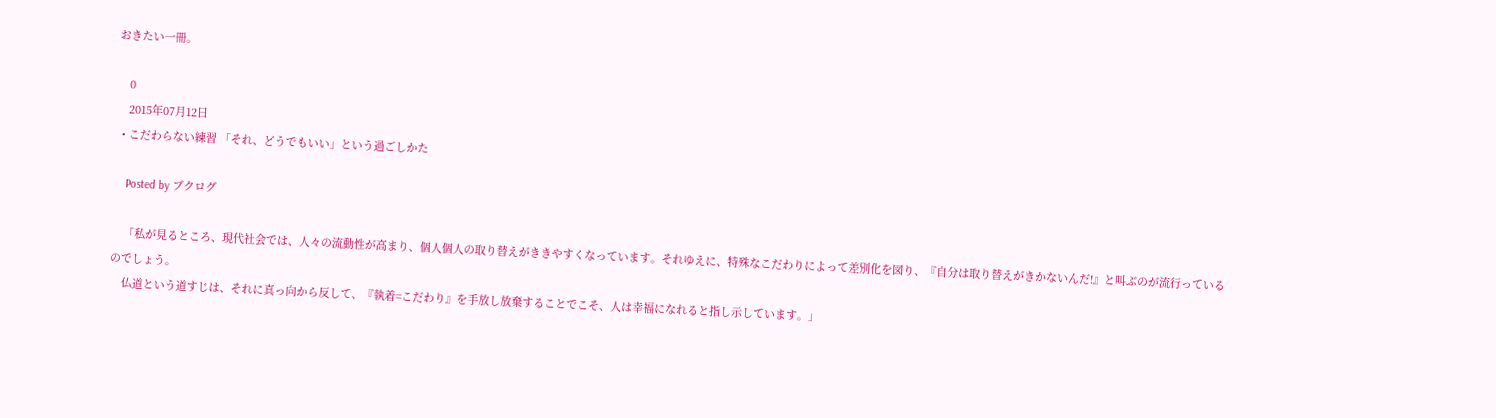おきたい一冊。

    0
    2015年07月12日
  • こだわらない練習 「それ、どうでもいい」という過ごしかた

    Posted by ブクログ

    「私が見るところ、現代社会では、人々の流動性が高まり、個人個人の取り替えがききやすくなっています。それゆえに、特殊なこだわりによって差別化を図り、『自分は取り替えがきかないんだ!』と叫ぶのが流行っているのでしょう。
    仏道という道すじは、それに真っ向から反して、『執着=こだわり』を手放し放棄することでこそ、人は幸福になれると指し示しています。」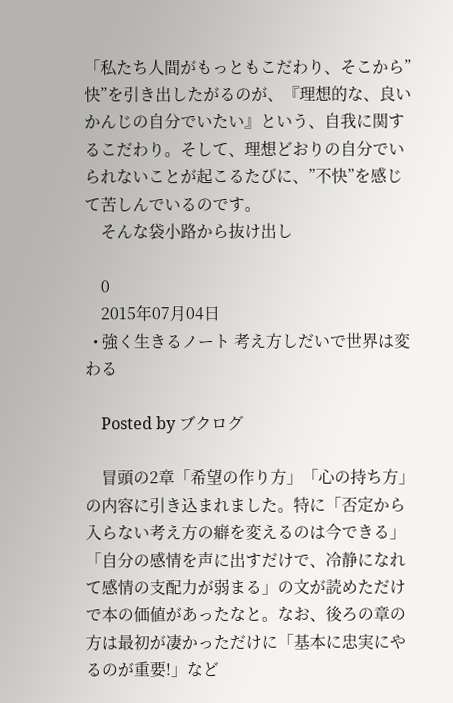「私たち人間がもっともこだわり、そこから”快”を引き出したがるのが、『理想的な、良いかんじの自分でいたい』という、自我に関するこだわり。そして、理想どおりの自分でいられないことが起こるたびに、”不快”を感じて苦しんでいるのです。
    そんな袋小路から抜け出し

    0
    2015年07月04日
  • 強く生きるノート 考え方しだいで世界は変わる

    Posted by ブクログ

    冒頭の2章「希望の作り方」「心の持ち方」の内容に引き込まれました。特に「否定から入らない考え方の癖を変えるのは今できる」「自分の感情を声に出すだけで、冷静になれて感情の支配力が弱まる」の文が読めただけで本の価値があったなと。なお、後ろの章の方は最初が凄かっただけに「基本に忠実にやるのが重要!」など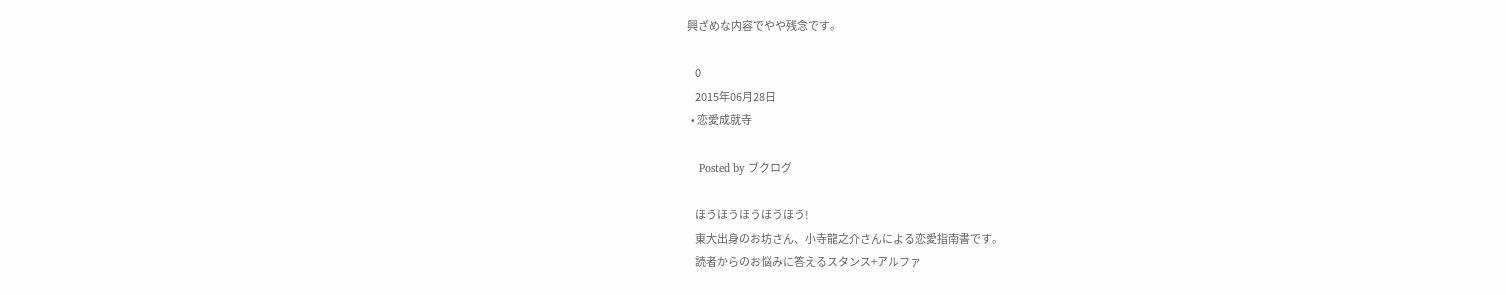興ざめな内容でやや残念です。

    0
    2015年06月28日
  • 恋愛成就寺

    Posted by ブクログ

    ほうほうほうほうほう!
    東大出身のお坊さん、小寺龍之介さんによる恋愛指南書です。
    読者からのお悩みに答えるスタンス+アルファ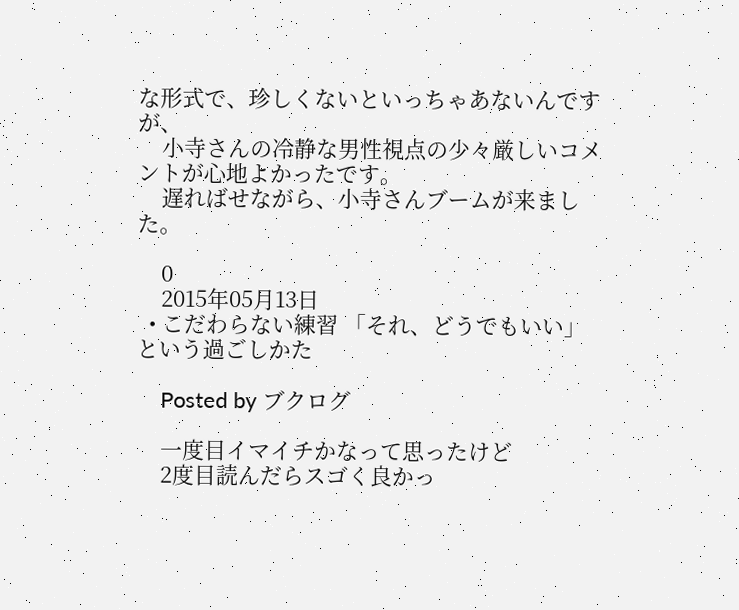な形式で、珍しくないといっちゃあないんですが、
    小寺さんの冷静な男性視点の少々厳しいコメントが心地よかったです。
    遅ればせながら、小寺さんブームが来ました。

    0
    2015年05月13日
  • こだわらない練習 「それ、どうでもいい」という過ごしかた

    Posted by ブクログ

    一度目イマイチかなって思ったけど
    2度目読んだらスゴく良かっ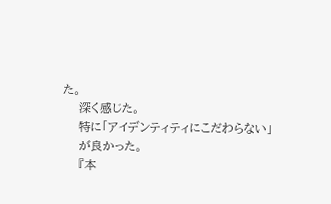た。
    深く感じた。
    特に「アイデンティティにこだわらない」
    が良かった。
    『本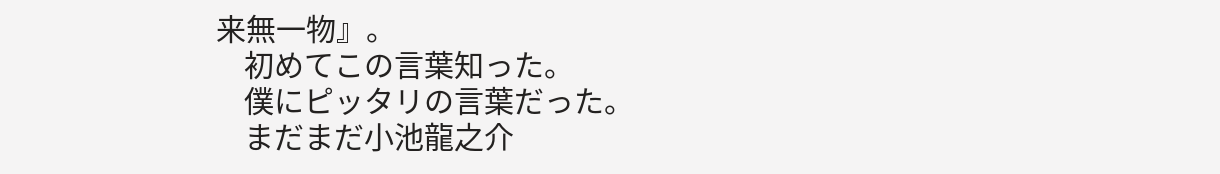来無一物』。
    初めてこの言葉知った。
    僕にピッタリの言葉だった。
    まだまだ小池龍之介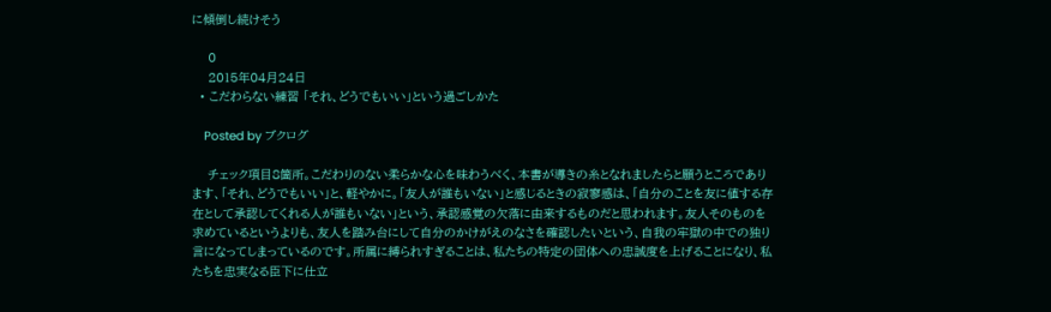に傾倒し続けそう

    0
    2015年04月24日
  • こだわらない練習 「それ、どうでもいい」という過ごしかた

    Posted by ブクログ

    チェック項目8箇所。こだわりのない柔らかな心を味わうべく、本書が導きの糸となれましたらと願うところであります、「それ、どうでもいい」と、軽やかに。「友人が誰もいない」と感じるときの寂寥感は、「自分のことを友に値する存在として承認してくれる人が誰もいない」という、承認感覚の欠落に由来するものだと思われます。友人そのものを求めているというよりも、友人を踏み台にして自分のかけがえのなさを確認したいという、自我の牢獄の中での独り言になってしまっているのです。所属に縛られすぎることは、私たちの特定の団体への忠誠度を上げることになり、私たちを忠実なる臣下に仕立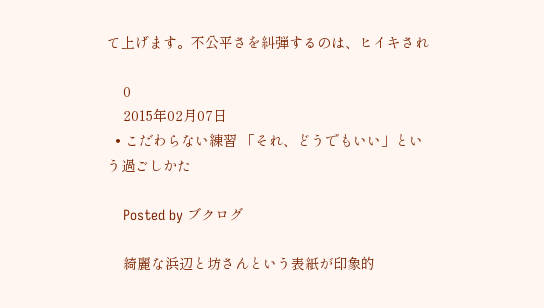て上げます。不公平さを糾弾するのは、ヒイキされ

    0
    2015年02月07日
  • こだわらない練習 「それ、どうでもいい」という過ごしかた

    Posted by ブクログ

    綺麗な浜辺と坊さんという表紙が印象的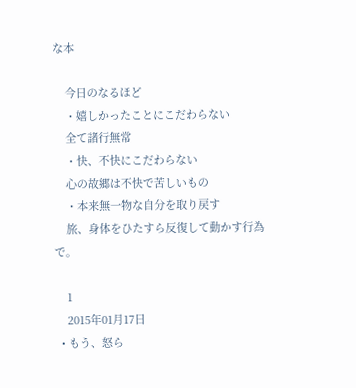な本

    今日のなるほど
    ・嬉しかったことにこだわらない
    全て諸行無常
    ・快、不快にこだわらない
    心の故郷は不快で苦しいもの
    ・本来無一物な自分を取り戻す
    旅、身体をひたすら反復して動かす行為で。

    1
    2015年01月17日
  • もう、怒ら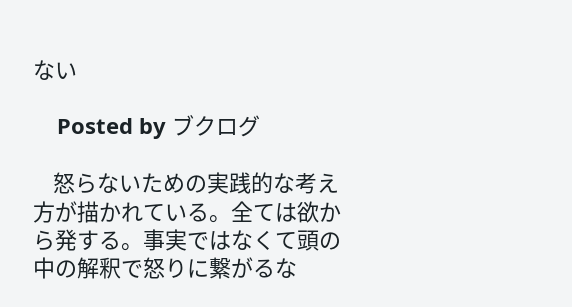ない

    Posted by ブクログ

    怒らないための実践的な考え方が描かれている。全ては欲から発する。事実ではなくて頭の中の解釈で怒りに繋がるな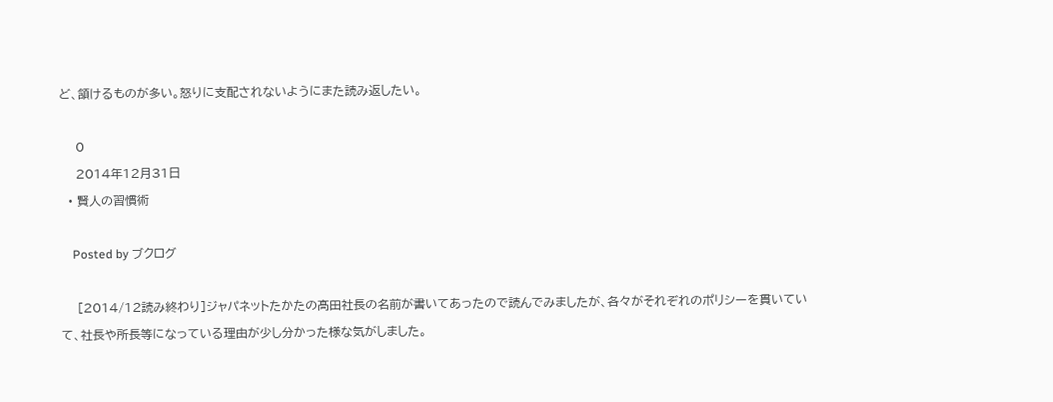ど、頷けるものが多い。怒りに支配されないようにまた読み返したい。

    0
    2014年12月31日
  • 賢人の習慣術

    Posted by ブクログ

    [2014/12読み終わり]ジャパネットたかたの髙田社長の名前が書いてあったので読んでみましたが、各々がそれぞれのポリシーを貫いていて、社長や所長等になっている理由が少し分かった様な気がしました。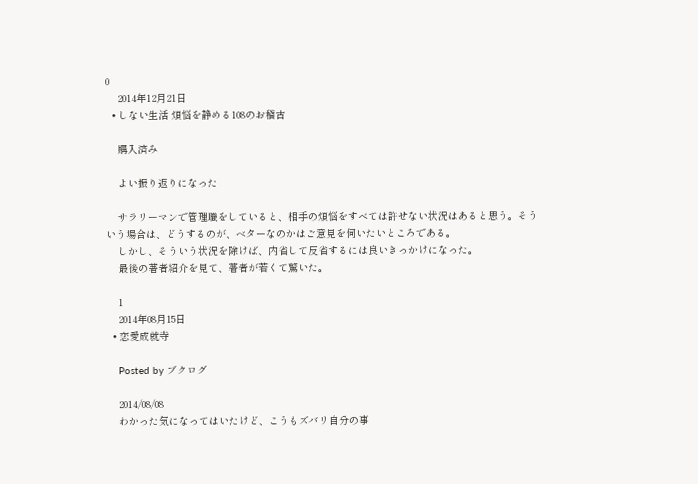0
    2014年12月21日
  • しない生活 煩悩を静める108のお稽古

    購入済み

    よい振り返りになった

    サラリーマンで管理職をしていると、相手の煩悩をすべては許せない状況はあると思う。そういう場合は、どうするのが、ベターなのかはご意見を伺いたいところである。
    しかし、そういう状況を除けば、内省して反省するには良いきっかけになった。
    最後の著者紹介を見て、著者が若くて驚いた。

    1
    2014年08月15日
  • 恋愛成就寺

    Posted by ブクログ

    2014/08/08
    わかった気になってはいたけど、こうもズバリ自分の事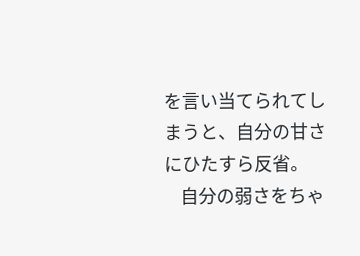を言い当てられてしまうと、自分の甘さにひたすら反省。
    自分の弱さをちゃ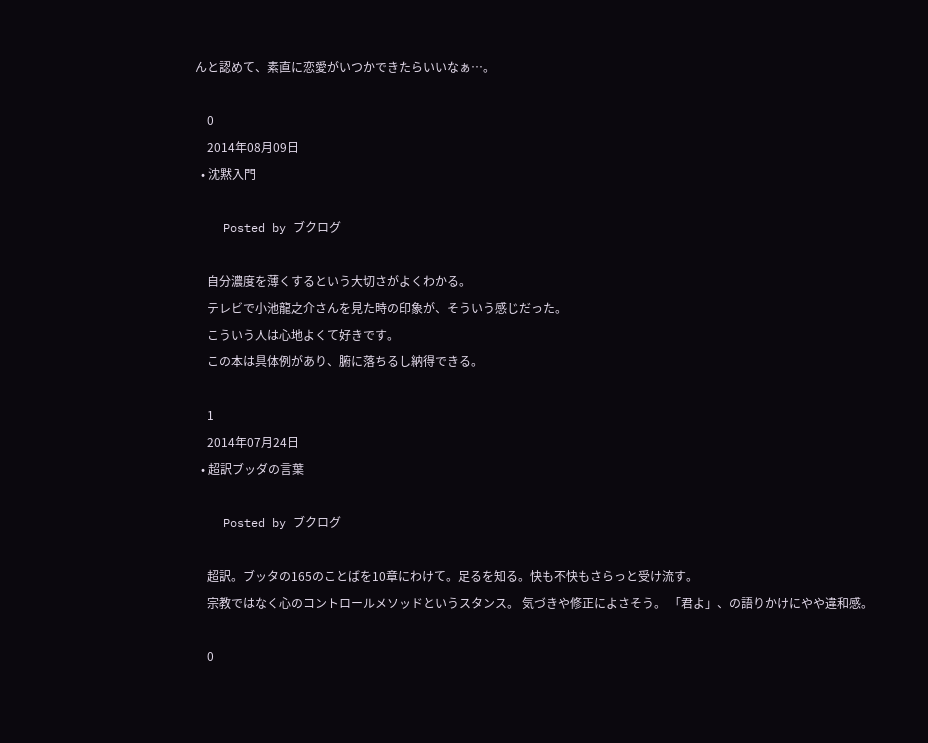んと認めて、素直に恋愛がいつかできたらいいなぁ…。

    0
    2014年08月09日
  • 沈黙入門

    Posted by ブクログ

    自分濃度を薄くするという大切さがよくわかる。
    テレビで小池龍之介さんを見た時の印象が、そういう感じだった。
    こういう人は心地よくて好きです。
    この本は具体例があり、腑に落ちるし納得できる。

    1
    2014年07月24日
  • 超訳ブッダの言葉

    Posted by ブクログ

    超訳。ブッタの165のことばを10章にわけて。足るを知る。快も不快もさらっと受け流す。
    宗教ではなく心のコントロールメソッドというスタンス。 気づきや修正によさそう。 「君よ」、の語りかけにやや違和感。

    0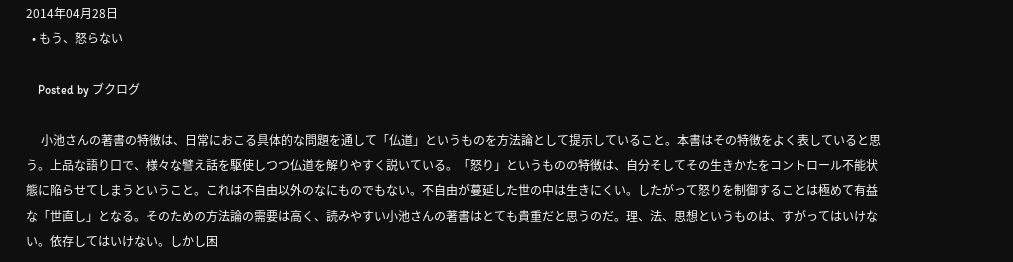2014年04月28日
  • もう、怒らない

    Posted by ブクログ

     小池さんの著書の特徴は、日常におこる具体的な問題を通して「仏道」というものを方法論として提示していること。本書はその特徴をよく表していると思う。上品な語り口で、様々な譬え話を駆使しつつ仏道を解りやすく説いている。「怒り」というものの特徴は、自分そしてその生きかたをコントロール不能状態に陥らせてしまうということ。これは不自由以外のなにものでもない。不自由が蔓延した世の中は生きにくい。したがって怒りを制御することは極めて有益な「世直し」となる。そのための方法論の需要は高く、読みやすい小池さんの著書はとても貴重だと思うのだ。理、法、思想というものは、すがってはいけない。依存してはいけない。しかし困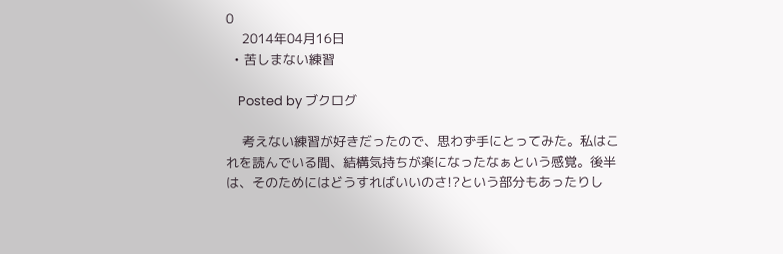0
    2014年04月16日
  • 苦しまない練習

    Posted by ブクログ

    考えない練習が好きだったので、思わず手にとってみた。私はこれを読んでいる間、結構気持ちが楽になったなぁという感覚。後半は、そのためにはどうすればいいのさ!?という部分もあったりし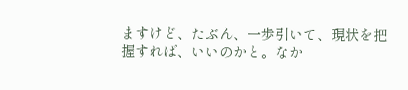ますけど、たぶん、一歩引いて、現状を把握すれば、いいのかと。なか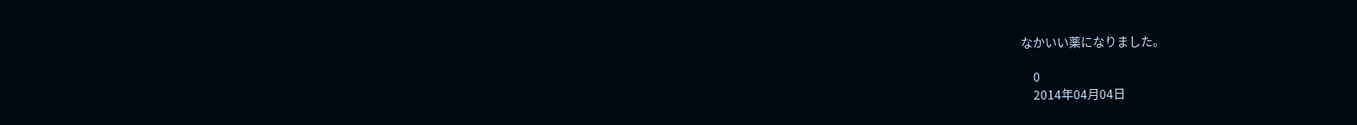なかいい薬になりました。

    0
    2014年04月04日